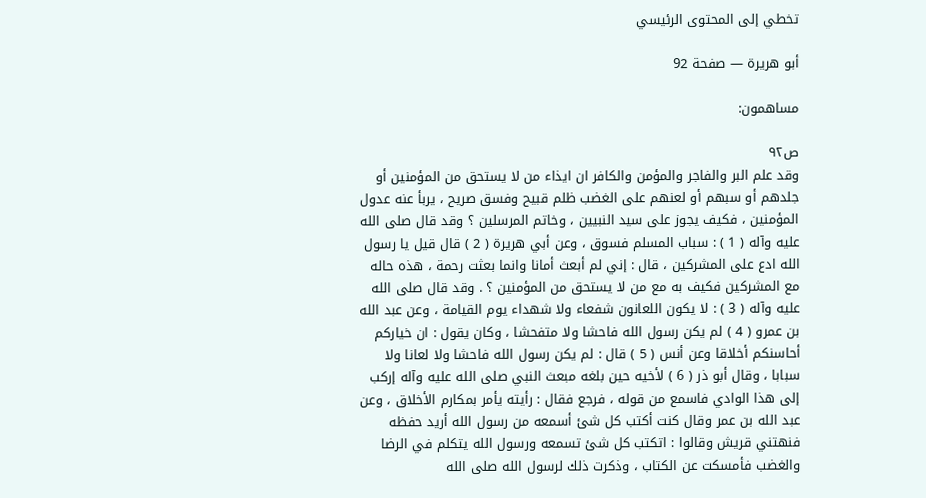تخطي إلى المحتوى الرئيسي

أبو هريرة — صفحة 92

مساهمون:

ص٩٢
وقد علم البر والفاجر والمؤمن والكافر ان ايذاء من لا يستحق من المؤمنين أو جلدهم أو سبهم أو لعنهم على الغضب ظلم قبيح وفسق صريح ، يربأ عنه عدول المؤمنين ، فكيف يجوز على سيد النبيين ، وخاتم المرسلين ؟ وقد قال صلى الله عليه وآله ( 1 ) : سباب المسلم فسوق ، وعن أبي هريرة ( 2 ) قال قيل يا رسول الله ادع على المشركين ، قال : إني لم أبعث أمانا وانما بعثت رحمة ، هذه حاله مع المشركين فكيف به مع من لا يستحق من المؤمنين ؟ . وقد قال صلى الله عليه وآله ( 3 ) : لا يكون اللعانون شفعاء ولا شهداء يوم القيامة ، وعن عبد الله بن عمرو ( 4 ) لم يكن رسول الله فاحشا ولا متفحشا ، وكان يقول : ان خياركم أحاسنكم أخلاقا وعن أنس ( 5 ) قال : لم يكن رسول الله فاحشا ولا لعانا ولا سبابا ، وقال أبو ذر ( 6 ) لأخيه حين بلغه مبعث النبي صلى الله عليه وآله إركب إلى هذا الوادي فاسمع من قوله ، فرجع فقال : رأيته يأمر بمكارم الأخلاق ، وعن عبد الله بن عمر وقال كنت أكتب كل شئ أسمعه من رسول الله أريد حفظه فنهتني قريش وقالوا : اتكتب كل شئ تسمعه ورسول الله يتكلم في الرضا والغضب فأمسكت عن الكتاب ، وذكرت ذلك لرسول الله صلى الله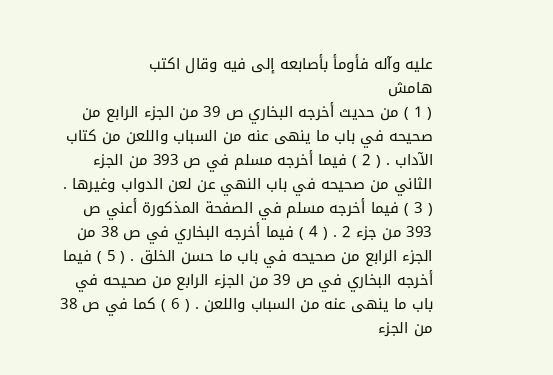عليه وآله فأومأ بأصابعه إلى فيه وقال اكتب
هامش
( 1 ) من حديث أخرجه البخاري ص 39 من الجزء الرابع من صحيحه في باب ما ينهى عنه من السباب واللعن من كتاب الآداب . ( 2 ) فيما أخرجه مسلم في ص 393 من الجزء الثاني من صحيحه في باب النهي عن لعن الدواب وغيرها . ( 3 ) فيما أخرجه مسلم في الصفحة المذكورة أعني ص 393 من جزء 2 . ( 4 ) فيما أخرجه البخاري في ص 38 من الجزء الرابع من صحيحه في باب ما حسن الخلق . ( 5 ) فيما أخرجه البخاري في ص 39 من الجزء الرابع من صحيحه في باب ما ينهى عنه من السباب واللعن . ( 6 ) كما في ص 38 من الجزء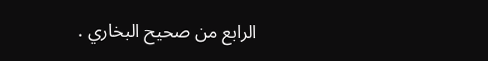الرابع من صحيح البخاري .